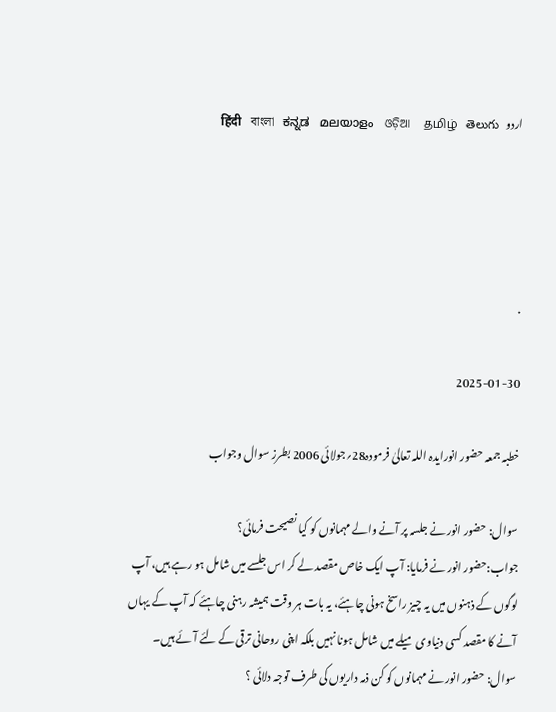اردو   हिंदी   বাংলা   ಕನ್ನಡ   മലയാളം   ଓଡ଼ିଆ   தமிழ்   తెలుగు




.

2025-01-30

خطبہ جمعہ حضور انورایدہ اللہ تعالیٰ فرمودہ28؍جولائی 2006 بطرز سوال وجواب

سوال: حضور انور نے جلسہ پر آنے والے مہمانوں کو کیا نصیحت فرمائی؟
جواب:حضور انور نے فرمایا: آپ ایک خاص مقصد لے کر اس جلسے میں شامل ہو رہے ہیں، آپ لوگوں کے ذہنوں میں یہ چیز راسخ ہونی چاہئے، یہ بات ہر وقت ہمیشہ رہنی چاہئے کہ آپ کے یہاں آنے کا مقصد کسی دنیاوی میلے میں شامل ہونا نہیں بلکہ اپنی روحانی ترقی کے لئے آئے ہیں۔
سوال: حضور انور نے مہمانوں کو کن ذمہ داریوں کی طرف توجہ دلائی ؟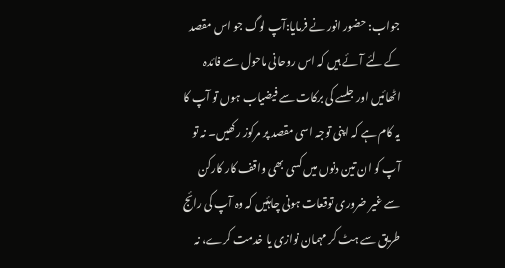جواب: حضور انور نے فرمایا:آپ لوگ جو اس مقصد کے لئے آئے ہیں کہ اس روحانی ماحول سے فائدہ اٹھائیں اور جلسے کی برکات سے فیضیاب ہوں تو آپ کا یہ کام ہے کہ اپنی توجہ اسی مقصد پر مرکوز رکھیں۔ نہ تو آپ کو ان تین دنوں میں کسی بھی واقف کار کارکن سے غیر ضروری توقعات ہونی چاہئیں کہ وہ آپ کی رائج طریق سے ہٹ کر مہمان نوازی یا خدمت کرے، نہ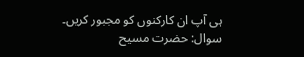ہی آپ ان کارکنوں کو مجبور کریں۔
سوال: حضرت مسیح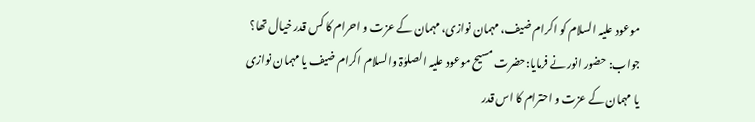موعود علیہ السلام کو اکرام ضیف، مہمان نوازی، مہمان کے عزت و احرام کا کس قدر خیال تھا؟
جواب: حضور انور نے فرمایا:حضرت مسیح موعود علیہ الصلوٰۃ والسلام اکرام ضیف یا مہمان نوازی یا مہمان کے عزت و احترام کا اس قدر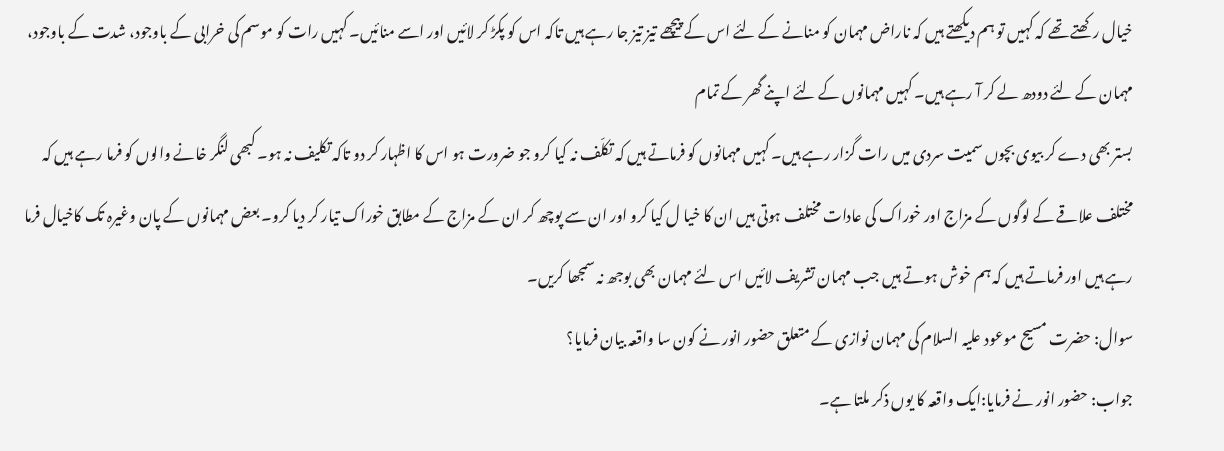خیال رکھتے تھے کہ کہیں تو ہم دیکھتے ہیں کہ ناراض مہمان کو منانے کے لئے اس کے پیچھے تیز تیز جا رہے ہیں تاکہ اس کو پکڑ کر لائیں اور اسے منائیں۔ کہیں رات کو موسم کی خرابی کے باوجود، شدت کے باوجود، مہمان کے لئے دودھ لے کر آ رہے ہیں۔ کہیں مہمانوں کے لئے اپنے گھر کے تمام
بستر بھی دے کر بیوی بچوں سمیت سردی میں رات گزار رہے ہیں۔ کہیں مہمانوں کو فرماتے ہیں کہ تکلّف نہ کیا کرو جو ضرورت ہو اس کا اظہار کر دو تاکہ تکلیف نہ ہو۔ کبھی لنگر خانے والوں کو فرما رہے ہیں کہ مختلف علاقے کے لوگوں کے مزاج اور خوراک کی عادات مختلف ہوتی ہیں ان کا خیا ل کیا کرو اور ان سے پوچھ کر ان کے مزاج کے مطابق خوراک تیار کر دیا کرو۔ بعض مہمانوں کے پان وغیرہ تک کاخیال فرما رہے ہیں اور فرماتے ہیں کہ ہم خوش ہوتے ہیں جب مہمان تشریف لائیں اس لئے مہمان بھی بوجھ نہ سمجھا کریں۔
سوال: حضرت مسیح موعود علیہ السلام کی مہمان نوازی کے متعلق حضور انور نے کون سا واقعہ بیان فرمایا؟
جواب: حضور انور نے فرمایا:ایک واقعہ کا یوں ذکر ملتا ہے۔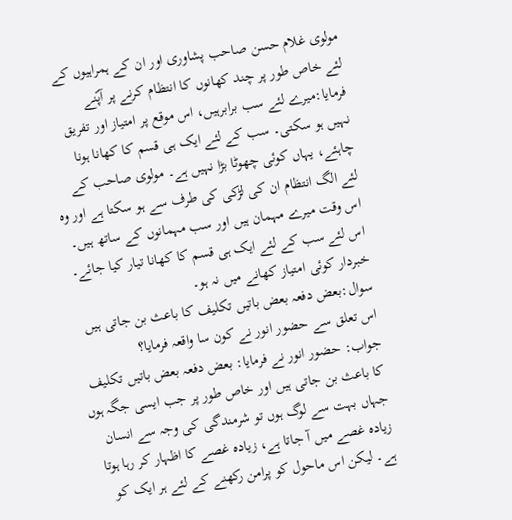مولوی غلام حسن صاحب پشاوری اور ان کے ہمراہیوں کے لئے خاص طور پر چند کھانوں کا انتظام کرنے پر آپؑنے فرمایا:میرے لئے سب برابرہیں، اس موقع پر امتیاز اور تفریق نہیں ہو سکتی۔ سب کے لئے ایک ہی قسم کا کھانا ہونا چاہئے، یہاں کوئی چھوٹا بڑا نہیں ہے۔ مولوی صاحب کے لئے الگ انتظام ان کی لڑکی کی طرف سے ہو سکتا ہے اور وہ اس وقت میرے مہمان ہیں اور سب مہمانوں کے ساتھ ہیں۔ اس لئے سب کے لئے ایک ہی قسم کا کھانا تیار کیا جائے۔ خبردار کوئی امتیاز کھانے میں نہ ہو۔
سوال:بعض دفعہ بعض باتیں تکلیف کا باعث بن جاتی ہیں اس تعلق سے حضور انور نے کون سا واقعہ فرمایا؟
جواب: حضور انور نے فرمایا: بعض دفعہ بعض باتیں تکلیف کا باعث بن جاتی ہیں اور خاص طور پر جب ایسی جگہ ہوں جہاں بہت سے لوگ ہوں تو شرمندگی کی وجہ سے انسان زیادہ غصے میں آ جاتا ہے، زیادہ غصے کا اظہار کر رہا ہوتا ہے۔ لیکن اس ماحول کو پرامن رکھنے کے لئے ہر ایک کو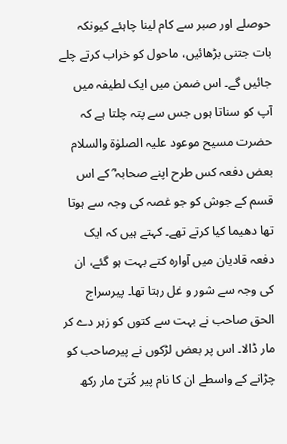حوصلے اور صبر سے کام لینا چاہئے کیونکہ بات جتنی بڑھائیں، ماحول کو خراب کرتے چلے جائیں گے۔ اس ضمن میں ایک لطیفہ میں آپ کو سناتا ہوں جس سے پتہ چلتا ہے کہ حضرت مسیح موعود علیہ الصلوٰۃ والسلام بعض دفعہ کس طرح اپنے صحابہ ؓ کے اس قسم کے جوش کو جو غصہ کی وجہ سے ہوتا تھا دھیما کیا کرتے تھے۔ کہتے ہیں کہ ایک دفعہ قادیان میں آوارہ کتے بہت ہو گئے، ان کی وجہ سے شور و غل رہتا تھا۔ پیرسراج الحق صاحب نے بہت سے کتوں کو زہر دے کر مار ڈالا۔ اس پر بعض لڑکوں نے پیرصاحب کو چڑانے کے واسطے ان کا نام پیر کُتیّ مار رکھ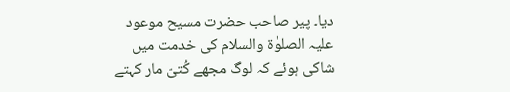دیا۔ پیر صاحب حضرت مسیح موعود علیہ الصلوٰۃ والسلام کی خدمت میں شاکی ہوئے کہ لوگ مجھے کُتیّ مار کہتے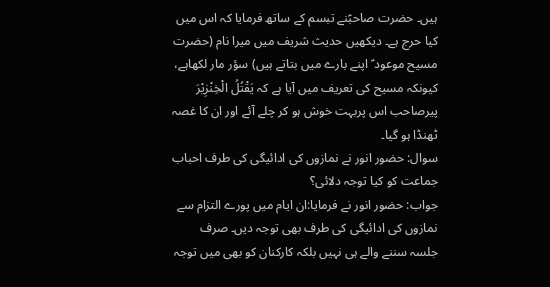ہیں۔ حضرت صاحبؑنے تبسم کے ساتھ فرمایا کہ اس میں کیا حرج ہے۔ دیکھیں حدیث شریف میں میرا نام (حضرت مسیح موعود ؑ اپنے بارے میں بتاتے ہیں) سؤر مار لکھاہے، کیونکہ مسیح کی تعریف میں آیا ہے کہ یَقْتُلُ الْخِنْزِیْرَ پیرصاحب اس پربہت خوش ہو کر چلے آئے اور ان کا غصہ ٹھنڈا ہو گیا۔
سوال: حضور انور نے نمازوں کی ادائیگی کی طرف احباب جماعت کو کیا توجہ دلائی؟
جواب: حضور انور نے فرمایا:ان ایام میں پورے التزام سے نمازوں کی ادائیگی کی طرف بھی توجہ دیں۔ صرف جلسہ سننے والے ہی نہیں بلکہ کارکنان کو بھی میں توجہ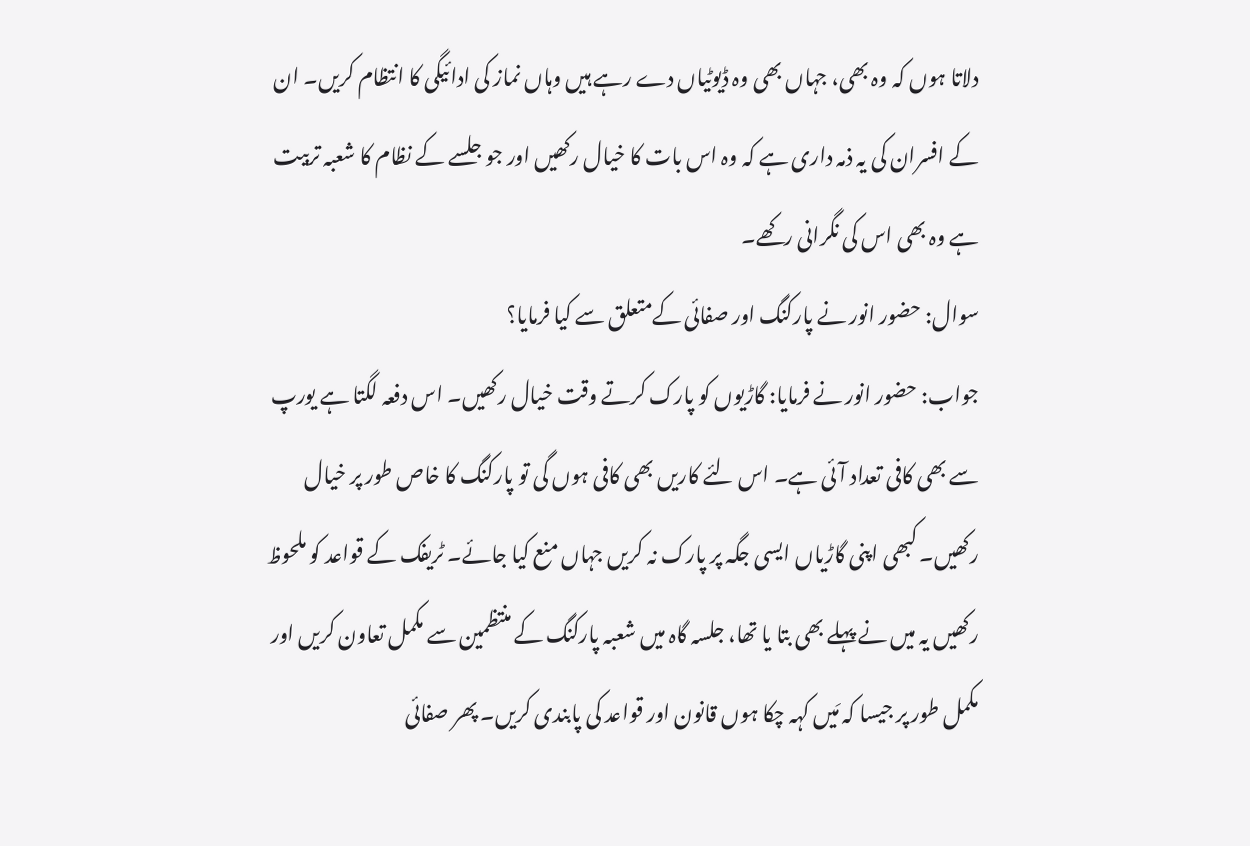دلاتا ہوں کہ وہ بھی، جہاں بھی وہ ڈیوٹیاں دے رہے ہیں وہاں نماز کی ادائیگی کا انتظام کریں۔ ان کے افسران کی یہ ذمہ داری ہے کہ وہ اس بات کا خیال رکھیں اور جو جلسے کے نظام کا شعبہ تربیت ہے وہ بھی اس کی نگرانی رکھے۔
سوال: حضور انور نے پارکنگ اور صفائی کےمتعلق سے کیا فرمایا؟
جواب: حضور انور نے فرمایا: گاڑیوں کو پارک کرتے وقت خیال رکھیں۔ اس دفعہ لگتا ہے یورپ سے بھی کافی تعداد آئی ہے۔ اس لئے کاریں بھی کافی ہوں گی تو پارکنگ کا خاص طور پر خیال رکھیں۔ کبھی اپنی گاڑیاں ایسی جگہ پر پارک نہ کریں جہاں منع کیا جائے۔ ٹریفک کے قواعد کو ملحوظ رکھیں یہ میں نے پہلے بھی بتا یا تھا، جلسہ گاہ میں شعبہ پارکنگ کے منتظمین سے مکمل تعاون کریں اور مکمل طور پر جیسا کہ مَیں کہہ چکا ہوں قانون اور قواعد کی پابندی کریں۔ پھر صفائی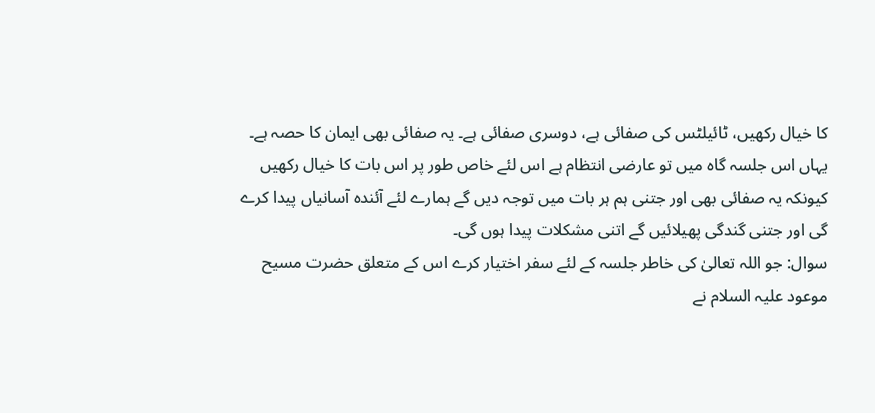کا خیال رکھیں، ٹائیلٹس کی صفائی ہے، دوسری صفائی ہے۔ یہ صفائی بھی ایمان کا حصہ ہے۔ یہاں اس جلسہ گاہ میں تو عارضی انتظام ہے اس لئے خاص طور پر اس بات کا خیال رکھیں کیونکہ یہ صفائی بھی اور جتنی ہم ہر بات میں توجہ دیں گے ہمارے لئے آئندہ آسانیاں پیدا کرے گی اور جتنی گندگی پھیلائیں گے اتنی مشکلات پیدا ہوں گی۔
سوال: جو اللہ تعالیٰ کی خاطر جلسہ کے لئے سفر اختیار کرے اس کے متعلق حضرت مسیح موعود علیہ السلام نے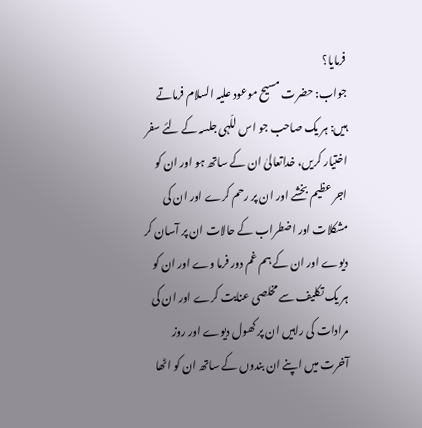فرمایا؟
جواب: حضرت مسیح موعود علیہ السلام فرماتے ہیں: ہر یک صاحب جو اس للّہی جلسہ کے لئے سفر اختیار کریں، خداتعالیٰ ان کے ساتھ ہو اور ان کو اجر عظیم بخشے اور ان پر رحم کرے اور ان کی مشکلات اور اضطراب کے حالات ان پر آسان کر دیوے اور ان کے ہم غم دور فرما وے اور ان کو ہر یک تکلیف سے مخلصی عنایت کرے اور ان کی مرادات کی راہیں ان پر کھول دیوے اور روز آخرت میں اپنے ان بندوں کے ساتھ ان کو اٹھا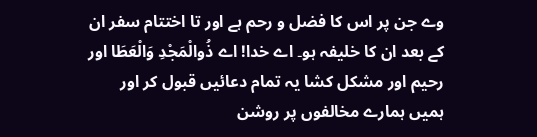وے جن پر اس کا فضل و رحم ہے اور تا اختتام سفر ان کے بعد ان کا خلیفہ ہو۔ اے خدا! اے ذُوالْمَجْدِ وَالْعَطَا اور رحیم اور مشکل کشا یہ تمام دعائیں قبول کر اور ہمیں ہمارے مخالفوں پر روشن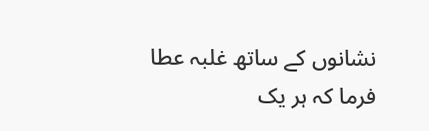نشانوں کے ساتھ غلبہ عطا فرما کہ ہر یک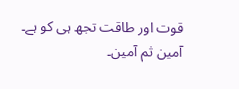قوت اور طاقت تجھ ہی کو ہے۔ آمین ثم آمین۔